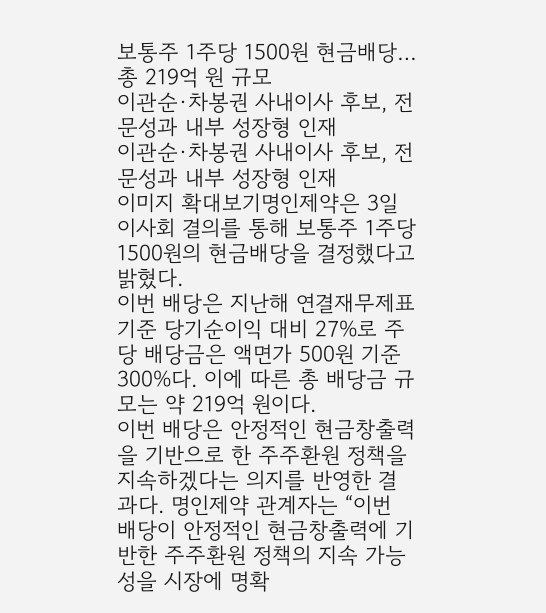보통주 1주당 1500원 현금배당…총 219억 원 규모
이관순·차봉권 사내이사 후보, 전문성과 내부 성장형 인재
이관순·차봉권 사내이사 후보, 전문성과 내부 성장형 인재
이미지 확대보기명인제약은 3일 이사회 결의를 통해 보통주 1주당 1500원의 현금배당을 결정했다고 밝혔다.
이번 배당은 지난해 연결재무제표 기준 당기순이익 대비 27%로 주당 배당금은 액면가 500원 기준 300%다. 이에 따른 총 배당금 규모는 약 219억 원이다.
이번 배당은 안정적인 현금창출력을 기반으로 한 주주환원 정책을 지속하겠다는 의지를 반영한 결과다. 명인제약 관계자는 “이번 배당이 안정적인 현금창출력에 기반한 주주환원 정책의 지속 가능성을 시장에 명확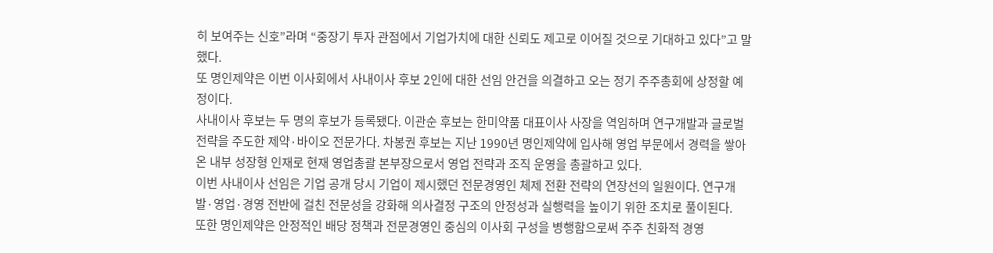히 보여주는 신호”라며 “중장기 투자 관점에서 기업가치에 대한 신뢰도 제고로 이어질 것으로 기대하고 있다”고 말했다.
또 명인제약은 이번 이사회에서 사내이사 후보 2인에 대한 선임 안건을 의결하고 오는 정기 주주총회에 상정할 예정이다.
사내이사 후보는 두 명의 후보가 등록됐다. 이관순 후보는 한미약품 대표이사 사장을 역임하며 연구개발과 글로벌 전략을 주도한 제약·바이오 전문가다. 차봉권 후보는 지난 1990년 명인제약에 입사해 영업 부문에서 경력을 쌓아온 내부 성장형 인재로 현재 영업총괄 본부장으로서 영업 전략과 조직 운영을 총괄하고 있다.
이번 사내이사 선임은 기업 공개 당시 기업이 제시했던 전문경영인 체제 전환 전략의 연장선의 일원이다. 연구개발·영업·경영 전반에 걸친 전문성을 강화해 의사결정 구조의 안정성과 실행력을 높이기 위한 조치로 풀이된다.
또한 명인제약은 안정적인 배당 정책과 전문경영인 중심의 이사회 구성을 병행함으로써 주주 친화적 경영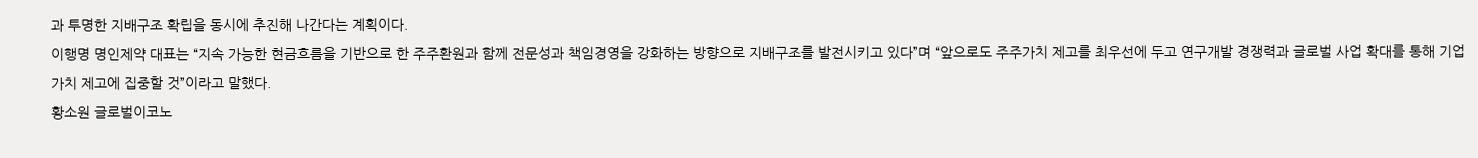과 투명한 지배구조 확립을 동시에 추진해 나간다는 계획이다.
이행명 명인제약 대표는 “지속 가능한 현금흐름을 기반으로 한 주주환원과 함께 전문성과 책임경영을 강화하는 방향으로 지배구조를 발전시키고 있다”며 “앞으로도 주주가치 제고를 최우선에 두고 연구개발 경쟁력과 글로벌 사업 확대를 통해 기업가치 제고에 집중할 것”이라고 말했다.
황소원 글로벌이코노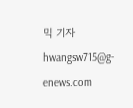믹 기자 hwangsw715@g-enews.com